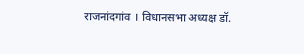राजनांदगांव । विधानसभा अध्यक्ष डॉ.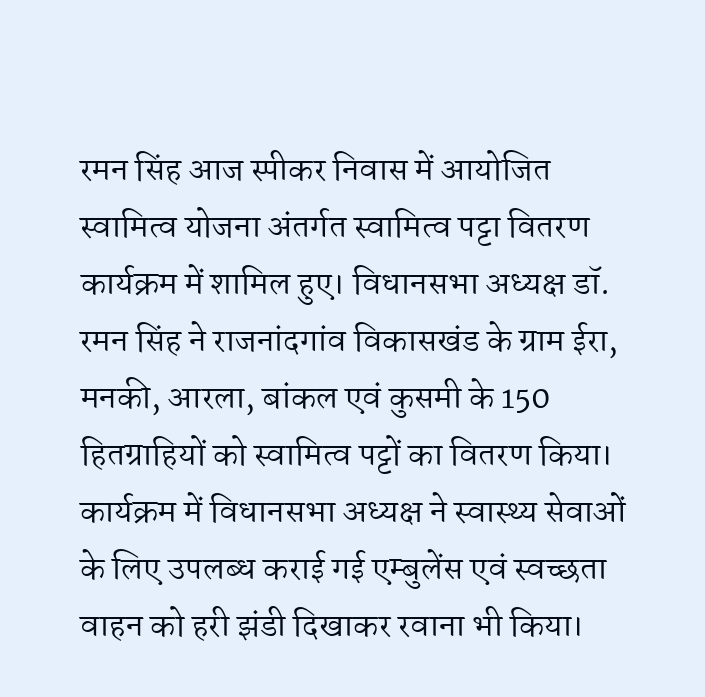रमन सिंह आज स्पीकर निवास में आयोजित स्वामित्व योजना अंतर्गत स्वामित्व पट्टा वितरण कार्यक्रम में शामिल हुए। विधानसभा अध्यक्ष डॉ. रमन सिंह ने राजनांदगांव विकासखंड के ग्राम ईरा, मनकी, आरला, बांकल एवं कुसमी के 150 हितग्राहियों को स्वामित्व पट्टों का वितरण किया। कार्यक्रम में विधानसभा अध्यक्ष ने स्वास्थ्य सेवाओं के लिए उपलब्ध कराई गई एम्बुलेंस एवं स्वच्छता वाहन को हरी झंडी दिखाकर रवाना भी किया।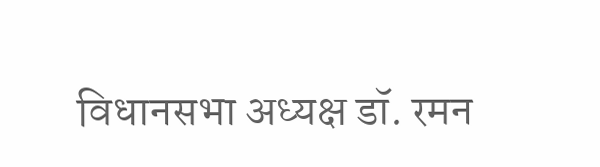विधानसभा अध्यक्ष डॉ. रमन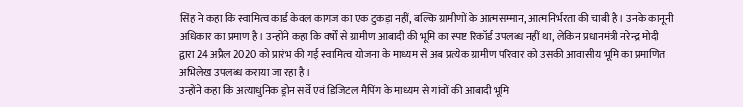सिंह ने कहा कि स्वामित्व कार्ड केवल कागज का एक टुकड़ा नहीं, बल्कि ग्रामीणों के आत्मसम्मान, आत्मनिर्भरता की चाबी है। उनके कानूनी अधिकार का प्रमाण है। उन्होंने कहा कि वर्षों से ग्रामीण आबादी की भूमि का स्पष्ट रिकॉर्ड उपलब्ध नहीं था, लेकिन प्रधानमंत्री नरेन्द्र मोदी द्वारा 24 अप्रैल 2020 को प्रारंभ की गई स्वामित्व योजना के माध्यम से अब प्रत्येक ग्रामीण परिवार को उसकी आवासीय भूमि का प्रमाणित अभिलेख उपलब्ध कराया जा रहा है।
उन्होंने कहा कि अत्याधुनिक ड्रोन सर्वे एवं डिजिटल मैपिंग के माध्यम से गांवों की आबादी भूमि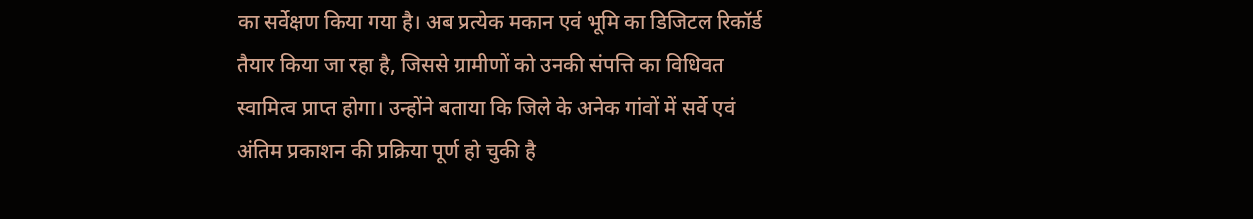का सर्वेक्षण किया गया है। अब प्रत्येक मकान एवं भूमि का डिजिटल रिकॉर्ड तैयार किया जा रहा है, जिससे ग्रामीणों को उनकी संपत्ति का विधिवत स्वामित्व प्राप्त होगा। उन्होंने बताया कि जिले के अनेक गांवों में सर्वे एवं अंतिम प्रकाशन की प्रक्रिया पूर्ण हो चुकी है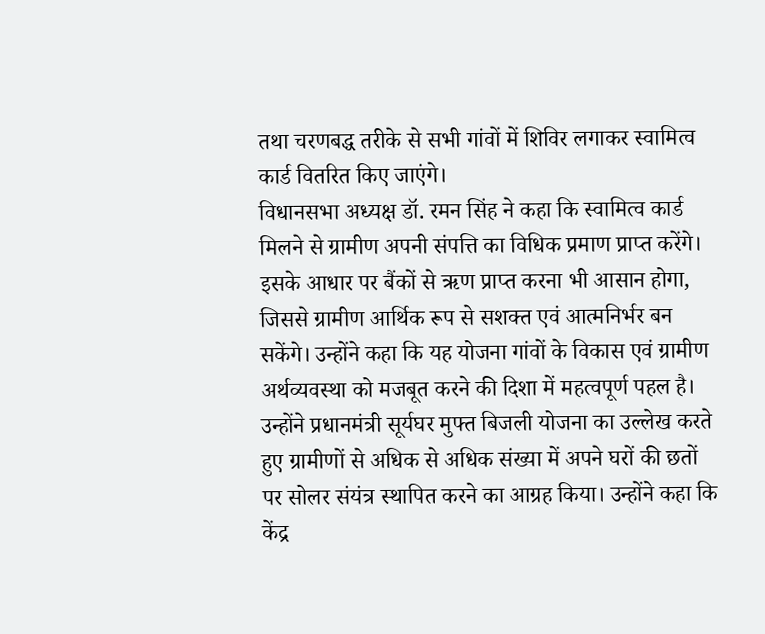तथा चरणबद्ध तरीके से सभी गांवों में शिविर लगाकर स्वामित्व कार्ड वितरित किए जाएंगे।
विधानसभा अध्यक्ष डॉ. रमन सिंह ने कहा कि स्वामित्व कार्ड मिलने से ग्रामीण अपनी संपत्ति का विधिक प्रमाण प्राप्त करेंगे। इसके आधार पर बैंकों से ऋण प्राप्त करना भी आसान होगा, जिससे ग्रामीण आर्थिक रूप से सशक्त एवं आत्मनिर्भर बन सकेंगे। उन्होंने कहा कि यह योजना गांवों के विकास एवं ग्रामीण अर्थव्यवस्था को मजबूत करने की दिशा में महत्वपूर्ण पहल है। उन्होंने प्रधानमंत्री सूर्यघर मुफ्त बिजली योजना का उल्लेख करते हुए ग्रामीणों से अधिक से अधिक संख्या में अपने घरों की छतों पर सोलर संयंत्र स्थापित करने का आग्रह किया। उन्होंने कहा कि केंद्र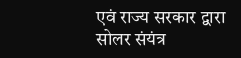एवं राज्य सरकार द्वारा सोलर संयंत्र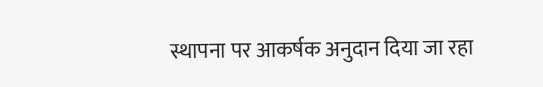स्थापना पर आकर्षक अनुदान दिया जा रहा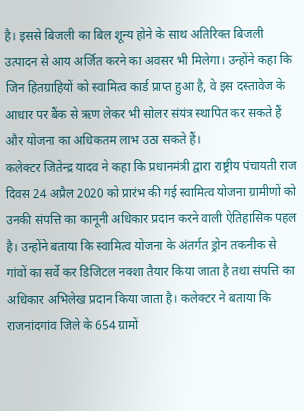है। इससे बिजली का बिल शून्य होने के साथ अतिरिक्त बिजली उत्पादन से आय अर्जित करने का अवसर भी मिलेगा। उन्होंने कहा कि जिन हितग्राहियों को स्वामित्व कार्ड प्राप्त हुआ है, वे इस दस्तावेज के आधार पर बैंक से ऋण लेकर भी सोलर संयंत्र स्थापित कर सकते हैं और योजना का अधिकतम लाभ उठा सकते हैं।
कलेक्टर जितेन्द्र यादव ने कहा कि प्रधानमंत्री द्वारा राष्ट्रीय पंचायती राज दिवस 24 अप्रैल 2020 को प्रारंभ की गई स्वामित्व योजना ग्रामीणों को उनकी संपत्ति का कानूनी अधिकार प्रदान करने वाली ऐतिहासिक पहल है। उन्होंने बताया कि स्वामित्व योजना के अंतर्गत ड्रोन तकनीक से गांवों का सर्वे कर डिजिटल नक्शा तैयार किया जाता है तथा संपत्ति का अधिकार अभिलेख प्रदान किया जाता है। कलेक्टर ने बताया कि राजनांदगांव जिले के 654 ग्रामों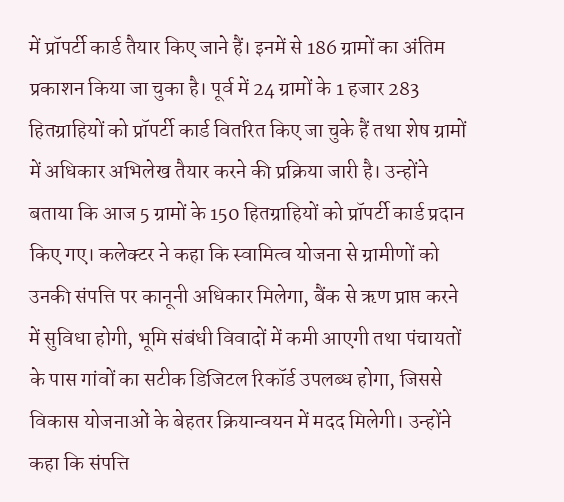में प्रॉपर्टी कार्ड तैयार किए जाने हैं। इनमें से 186 ग्रामों का अंतिम प्रकाशन किया जा चुका है। पूर्व में 24 ग्रामों के 1 हजार 283 हितग्राहियों को प्रॉपर्टी कार्ड वितरित किए जा चुके हैं तथा शेष ग्रामों में अधिकार अभिलेख तैयार करने की प्रक्रिया जारी है। उन्होंने बताया कि आज 5 ग्रामों के 150 हितग्राहियों को प्रॉपर्टी कार्ड प्रदान किए गए। कलेक्टर ने कहा कि स्वामित्व योजना से ग्रामीणों को उनकी संपत्ति पर कानूनी अधिकार मिलेगा, बैंक से ऋण प्राप्त करने में सुविधा होगी, भूमि संबंधी विवादों में कमी आएगी तथा पंचायतों के पास गांवों का सटीक डिजिटल रिकॉर्ड उपलब्ध होगा, जिससे विकास योजनाओं के बेहतर क्रियान्वयन में मदद मिलेगी। उन्होंने कहा कि संपत्ति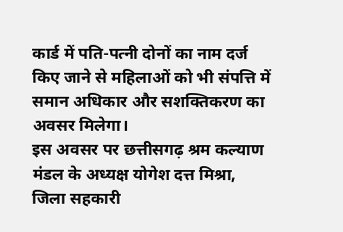कार्ड में पति-पत्नी दोनों का नाम दर्ज किए जाने से महिलाओं को भी संपत्ति में समान अधिकार और सशक्तिकरण का अवसर मिलेगा।
इस अवसर पर छत्तीसगढ़ श्रम कल्याण मंडल के अध्यक्ष योगेश दत्त मिश्रा, जिला सहकारी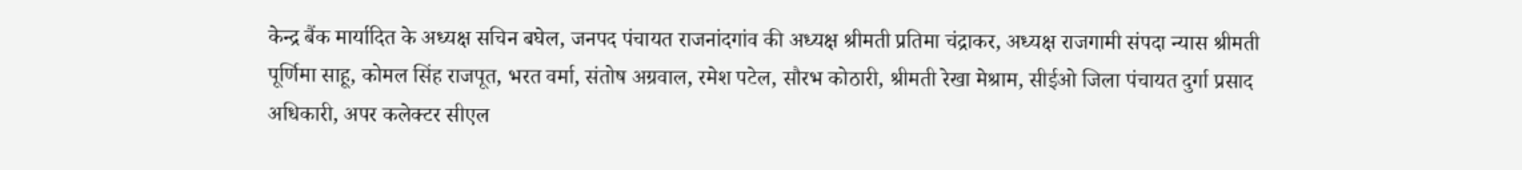केन्द्र बैंक मार्यादित के अध्यक्ष सचिन बघेल, जनपद पंचायत राजनांदगांव की अध्यक्ष श्रीमती प्रतिमा चंद्राकर, अध्यक्ष राजगामी संपदा न्यास श्रीमती पूर्णिमा साहू, कोमल सिंह राजपूत, भरत वर्मा, संतोष अग्रवाल, रमेश पटेल, सौरभ कोठारी, श्रीमती रेखा मेश्राम, सीईओ जिला पंचायत दुर्गा प्रसाद अधिकारी, अपर कलेक्टर सीएल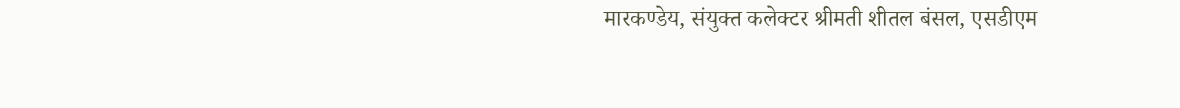मारकण्डेय, संयुक्त कलेक्टर श्रीमती शीतल बंसल, एसडीएम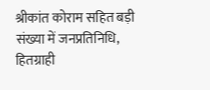श्रीकांत कोराम सहित बड़ी संख्या में जनप्रतिनिधि, हितग्राही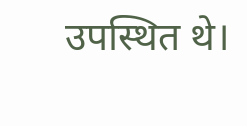उपस्थित थे।